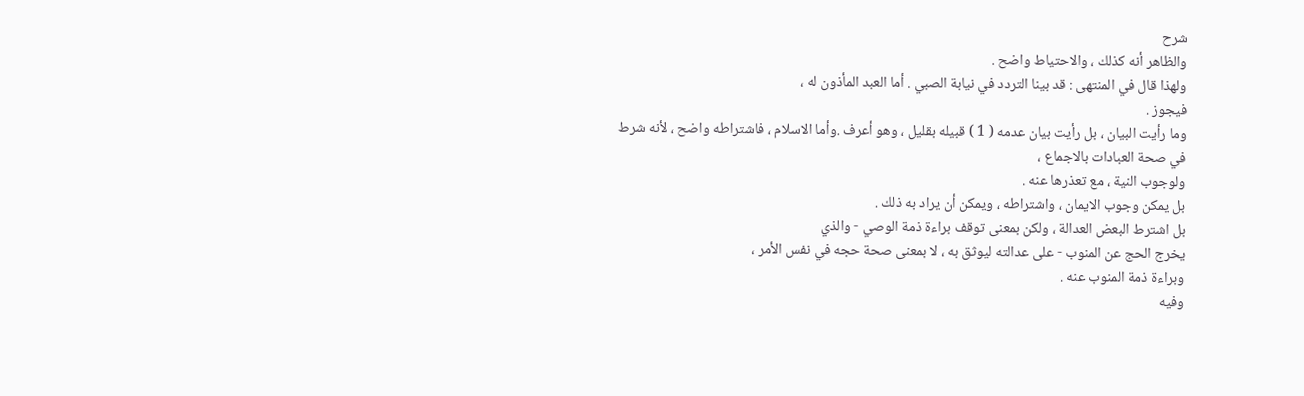شرح
والظاهر أنه كذلك ، والاحتياط واضح .
ولهذا قال في المنتهى : قد بينا التردد في نيابة الصبي . أما العبد المأذون له ،
فيجوز .
وما رأيت البيان ، بل رأيت بيان عدمه ( 1 ) قبيله بقليل ، وهو أعرف .وأما الاسلام ، فاشتراطه واضح ، لأنه شرط في صحة العبادات بالاجماع ،
ولوجوب النية ، مع تعذرها عنه .
بل يمكن وجوب الايمان ، واشتراطه ، ويمكن أن يراد به ذلك .
بل اشترط البعض العدالة ، ولكن بمعنى توقف براءة ذمة الوصي - والذي
يخرج الحج عن المنوب - على عدالته ليوثق به ، لا بمعنى صحة حجه في نفس الأمر ،
وبراءة ذمة المنوب عنه .
وفيه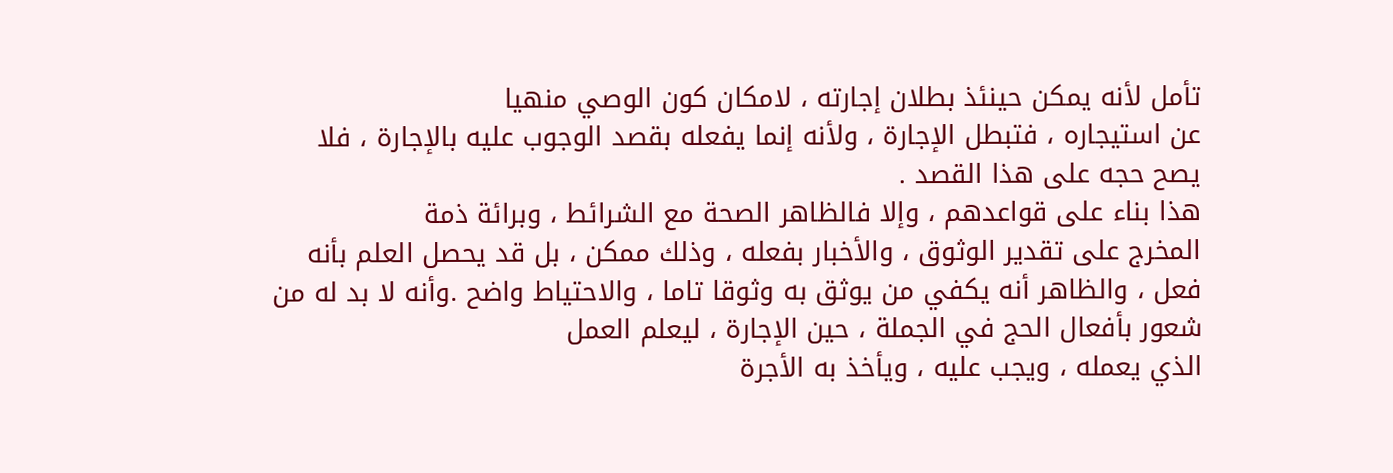تأمل لأنه يمكن حينئذ بطلان إجارته ، لامكان كون الوصي منهيا
عن استيجاره ، فتبطل الإجارة ، ولأنه إنما يفعله بقصد الوجوب عليه بالإجارة ، فلا
يصح حجه على هذا القصد .
هذا بناء على قواعدهم ، وإلا فالظاهر الصحة مع الشرائط ، وبرائة ذمة
المخرج على تقدير الوثوق ، والأخبار بفعله ، وذلك ممكن ، بل قد يحصل العلم بأنه
فعل ، والظاهر أنه يكفي من يوثق به وثوقا تاما ، والاحتياط واضح .وأنه لا بد له من شعور بأفعال الحج في الجملة ، حين الإجارة ، ليعلم العمل
الذي يعمله ، ويجب عليه ، ويأخذ به الأجرة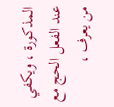المذكورة ، ويكفي عند الفعل الحج مع
من يعرف ،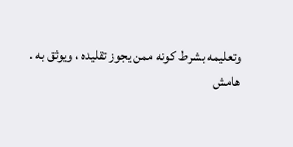وتعليمه بشرط كونه ممن يجوز تقليده ، ويوثق به .
هامش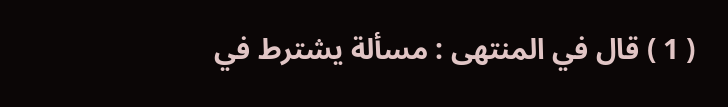( 1 ) قال في المنتهى : مسألة يشترط في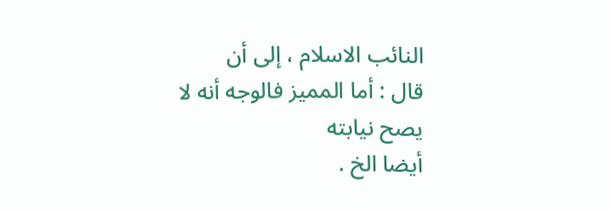النائب الاسلام ، إلى أن
قال : أما المميز فالوجه أنه لا يصح نيابته
أيضا الخ .